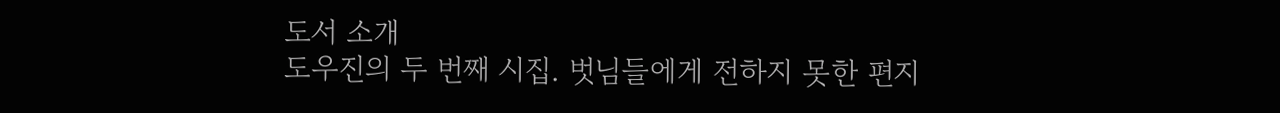도서 소개
도우진의 두 번째 시집. 벗님들에게 전하지 못한 편지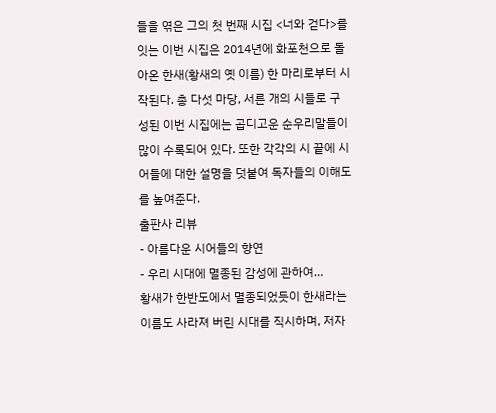들을 엮은 그의 첫 번째 시집 <너와 걷다>를 잇는 이번 시집은 2014년에 화포천으로 돌아온 한새(황새의 옛 이름) 한 마리로부터 시작된다. 총 다섯 마당, 서른 개의 시들로 구성된 이번 시집에는 곱디고운 순우리말들이 많이 수록되어 있다. 또한 각각의 시 끝에 시어들에 대한 설명을 덧붙여 독자들의 이해도를 높여준다.
출판사 리뷰
- 아름다운 시어들의 향연
- 우리 시대에 멸종된 감성에 관하여…
황새가 한반도에서 멸종되었듯이 한새라는 이름도 사라져 버린 시대를 직시하며, 저자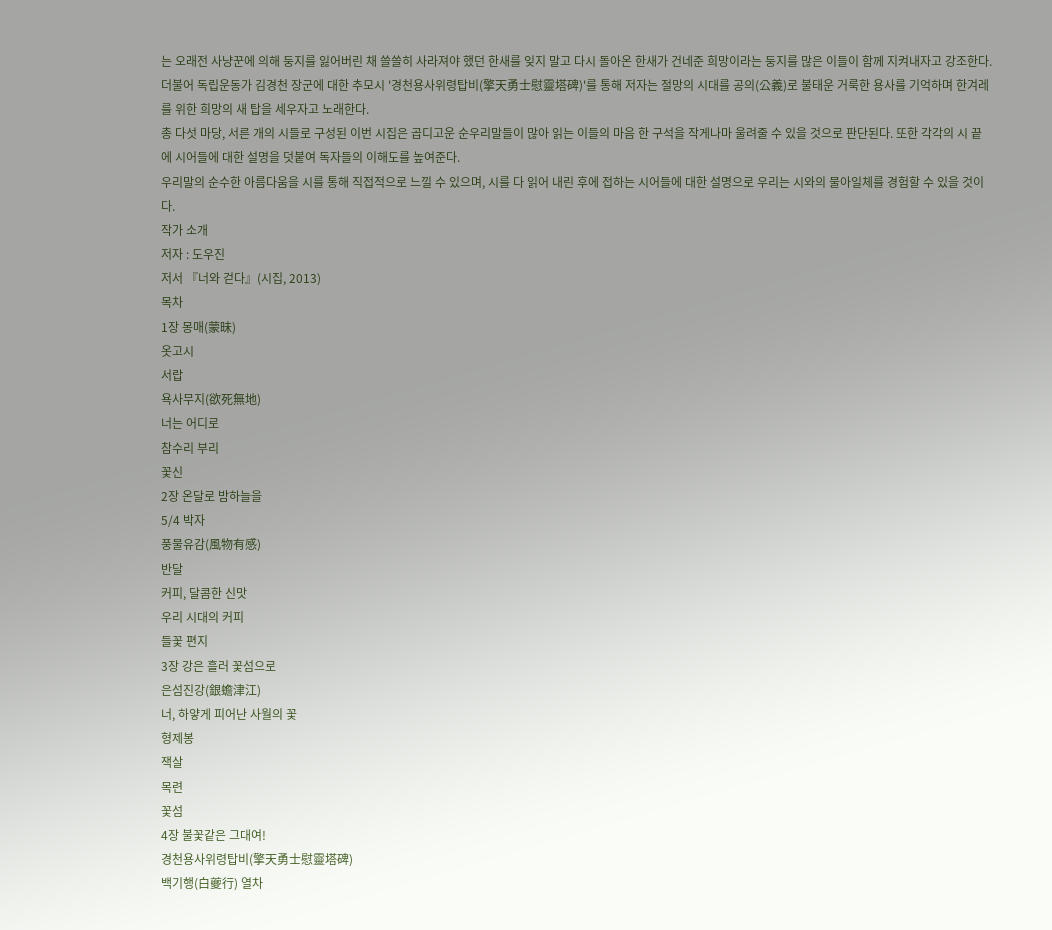는 오래전 사냥꾼에 의해 둥지를 잃어버린 채 쓸쓸히 사라져야 했던 한새를 잊지 말고 다시 돌아온 한새가 건네준 희망이라는 둥지를 많은 이들이 함께 지켜내자고 강조한다.
더불어 독립운동가 김경천 장군에 대한 추모시 '경천용사위령탑비(擎天勇士慰靈塔碑)'를 통해 저자는 절망의 시대를 공의(公義)로 불태운 거룩한 용사를 기억하며 한겨레를 위한 희망의 새 탑을 세우자고 노래한다.
총 다섯 마당, 서른 개의 시들로 구성된 이번 시집은 곱디고운 순우리말들이 많아 읽는 이들의 마음 한 구석을 작게나마 울려줄 수 있을 것으로 판단된다. 또한 각각의 시 끝에 시어들에 대한 설명을 덧붙여 독자들의 이해도를 높여준다.
우리말의 순수한 아름다움을 시를 통해 직접적으로 느낄 수 있으며, 시를 다 읽어 내린 후에 접하는 시어들에 대한 설명으로 우리는 시와의 물아일체를 경험할 수 있을 것이다.
작가 소개
저자 : 도우진
저서 『너와 걷다』(시집, 2013)
목차
1장 몽매(蒙昧)
옷고시
서랍
욕사무지(欲死無地)
너는 어디로
참수리 부리
꽃신
2장 온달로 밤하늘을
5/4 박자
풍물유감(風物有感)
반달
커피, 달콤한 신맛
우리 시대의 커피
들꽃 편지
3장 강은 흘러 꽃섬으로
은섬진강(銀蟾津江)
너, 하얗게 피어난 사월의 꽃
형제봉
잭살
목련
꽃섬
4장 불꽃같은 그대여!
경천용사위령탑비(擎天勇士慰靈塔碑)
백기행(白夔行) 열차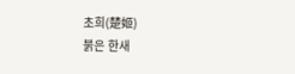초희(楚姬)
붉은 한새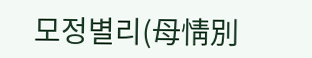모정별리(母情別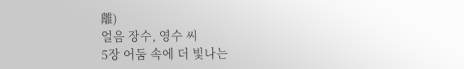離)
얼음 장수, 영수 씨
5장 어둠 속에 더 빛나는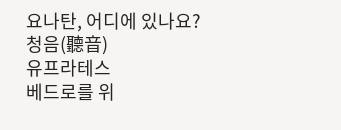요나탄, 어디에 있나요?
청음(聽音)
유프라테스
베드로를 위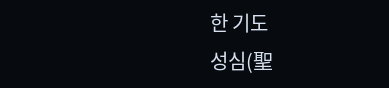한 기도
성심(聖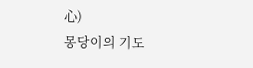心)
몽당이의 기도